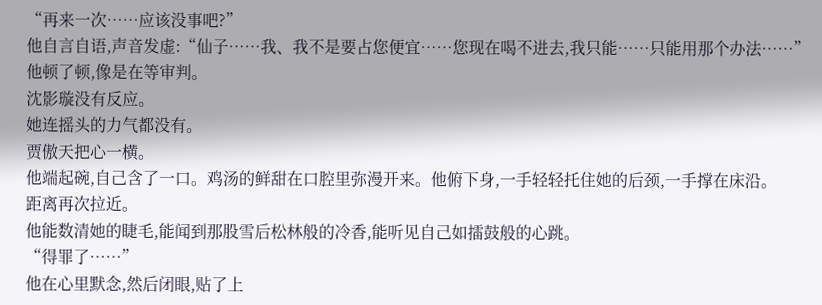“再来一次……应该没事吧?”
他自言自语,声音发虚:“仙子……我、我不是要占您便宜……您现在喝不进去,我只能……只能用那个办法……”
他顿了顿,像是在等审判。
沈影璇没有反应。
她连摇头的力气都没有。
贾傲天把心一横。
他端起碗,自己含了一口。鸡汤的鲜甜在口腔里弥漫开来。他俯下身,一手轻轻托住她的后颈,一手撑在床沿。
距离再次拉近。
他能数清她的睫毛,能闻到那股雪后松林般的冷香,能听见自己如擂鼓般的心跳。
“得罪了……”
他在心里默念,然后闭眼,贴了上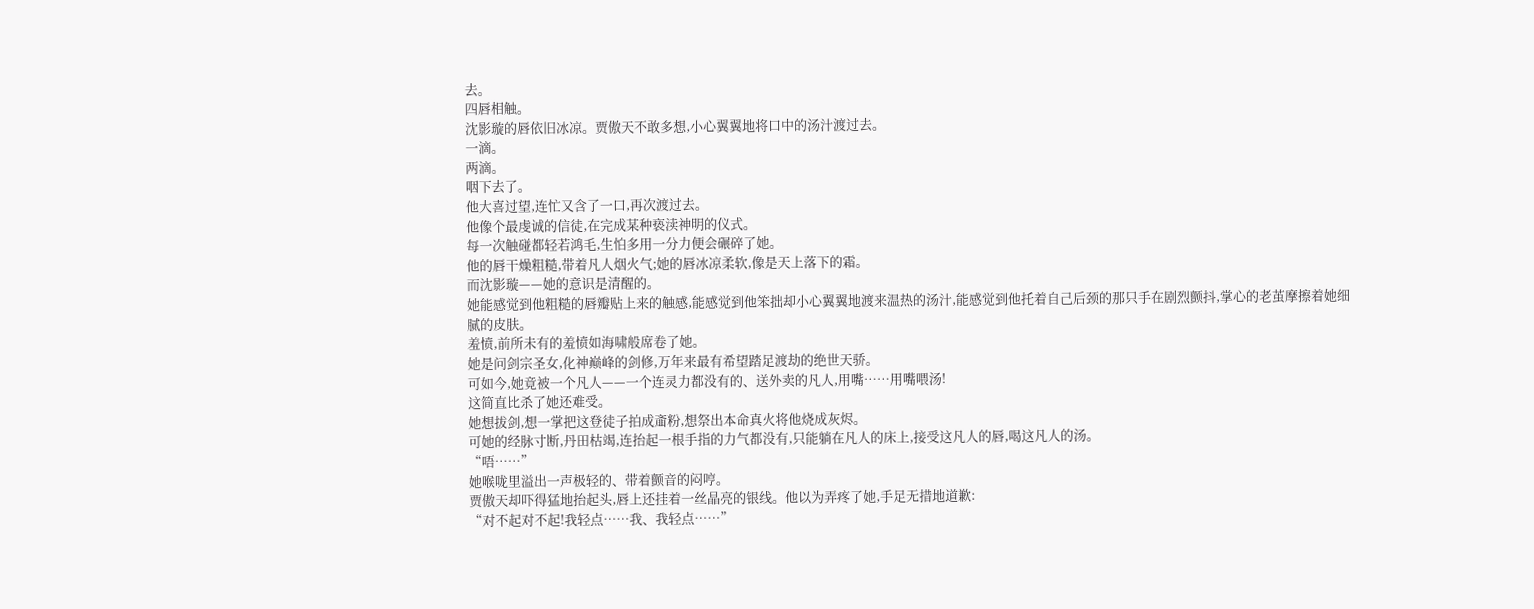去。
四唇相触。
沈影璇的唇依旧冰凉。贾傲天不敢多想,小心翼翼地将口中的汤汁渡过去。
一滴。
两滴。
咽下去了。
他大喜过望,连忙又含了一口,再次渡过去。
他像个最虔诚的信徒,在完成某种亵渎神明的仪式。
每一次触碰都轻若鸿毛,生怕多用一分力便会碾碎了她。
他的唇干燥粗糙,带着凡人烟火气;她的唇冰凉柔软,像是天上落下的霜。
而沈影璇——她的意识是清醒的。
她能感觉到他粗糙的唇瓣贴上来的触感,能感觉到他笨拙却小心翼翼地渡来温热的汤汁,能感觉到他托着自己后颈的那只手在剧烈颤抖,掌心的老茧摩擦着她细腻的皮肤。
羞愤,前所未有的羞愤如海啸般席卷了她。
她是问剑宗圣女,化神巅峰的剑修,万年来最有希望踏足渡劫的绝世天骄。
可如今,她竟被一个凡人——一个连灵力都没有的、送外卖的凡人,用嘴……用嘴喂汤!
这简直比杀了她还难受。
她想拔剑,想一掌把这登徒子拍成齑粉,想祭出本命真火将他烧成灰烬。
可她的经脉寸断,丹田枯竭,连抬起一根手指的力气都没有,只能躺在凡人的床上,接受这凡人的唇,喝这凡人的汤。
“唔……”
她喉咙里溢出一声极轻的、带着颤音的闷哼。
贾傲天却吓得猛地抬起头,唇上还挂着一丝晶亮的银线。他以为弄疼了她,手足无措地道歉:
“对不起对不起!我轻点……我、我轻点……”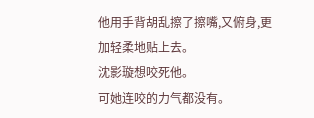他用手背胡乱擦了擦嘴,又俯身,更加轻柔地贴上去。
沈影璇想咬死他。
可她连咬的力气都没有。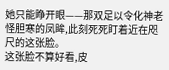她只能睁开眼——那双足以令化神老怪胆寒的凤眸,此刻死死盯着近在咫尺的这张脸。
这张脸不算好看,皮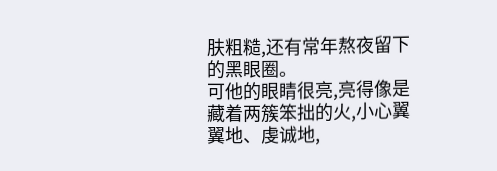肤粗糙,还有常年熬夜留下的黑眼圈。
可他的眼睛很亮,亮得像是藏着两簇笨拙的火,小心翼翼地、虔诚地,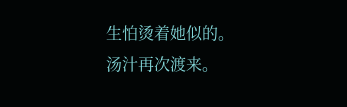生怕烫着她似的。
汤汁再次渡来。